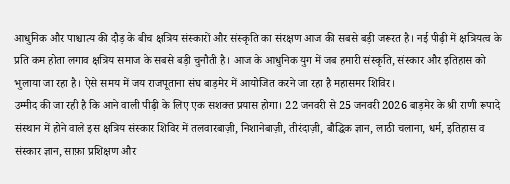आधुनिक और पाश्चात्य की दौड़ के बीच क्षत्रिय संस्कारों और संस्कृति का संरक्षण आज की सबसे बड़ी जरूरत है। नई पीढ़ी में क्षत्रियत्व के प्रति कम होता लगाव क्षत्रिय समाज के सबसे बड़ी चुनौती है। आज के आधुनिक युग में जब हमारी संस्कृति, संस्कार और इतिहास को भुलाया जा रहा है। ऐसे समय में जय राजपूताना संघ बाड़मेर में आयोजित करने जा रहा है महासमर शिविर।
उम्मीद की जा रही है कि आने वाली पीढ़ी के लिए एक सशक्त प्रयास होगा। 22 जनवरी से 25 जनवरी 2026 बाड़मेर के श्री राणी रूपादे संस्थान में होने वाले इस क्षत्रिय संस्कार शिविर में तलवारबाज़ी, निशानेबाज़ी, तीरंदाज़ी, बौद्धिक ज्ञान, लाठी चलाना, धर्म, इतिहास व संस्कार ज्ञान, साफ़ा प्रशिक्षण और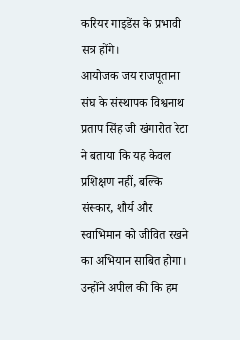करियर गाइडेंस के प्रभावी सत्र होंगे।
आयोजक जय राजपूताना संघ के संस्थापक विश्वनाथ प्रताप सिंह जी खंगारोत रेटा ने बताया कि यह केवल प्रशिक्षण नहीं, बल्कि संस्कार, शौर्य और स्वाभिमान को जीवित रखने का अभियान साबित होगा। उन्होंने अपील की कि हम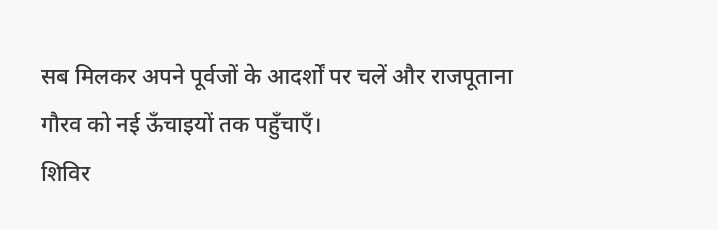सब मिलकर अपने पूर्वजों के आदर्शों पर चलें और राजपूताना गौरव को नई ऊँचाइयों तक पहुँचाएँ।
शिविर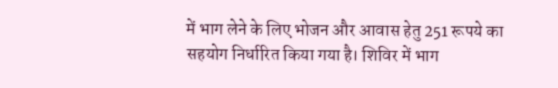में भाग लेने के लिए भोजन और आवास हेतु 251 रूपये का सहयोग निर्धारित किया गया है। शिविर में भाग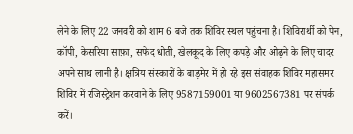लेने के लिए 22 जनवरी को शाम 6 बजे तक शिविर स्थल पहुंचना है। शिविरार्थी को पेन, कॉपी, केसरिया साफ़ा, सफेद धोती, खेलकूद के लिए कपड़े और ओढ़ने के लिए चादर अपने साथ लानी है। क्षत्रिय संस्कारों के बाड़मेर में हो रहे इस संवाहक शिविर महासमर शिविर में रजिस्ट्रेशन करवाने के लिए 9587159001 या 9602567381 पर संपर्क करें।